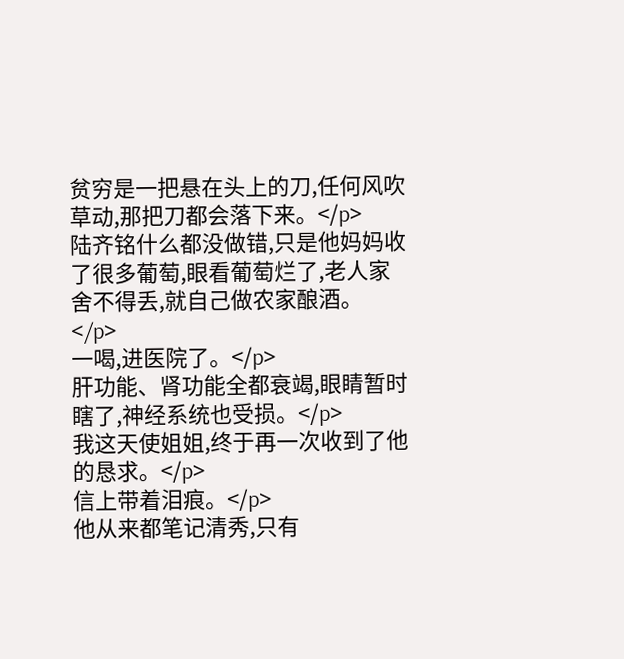贫穷是一把悬在头上的刀,任何风吹草动,那把刀都会落下来。</p>
陆齐铭什么都没做错,只是他妈妈收了很多葡萄,眼看葡萄烂了,老人家舍不得丢,就自己做农家酿酒。</p>
一喝,进医院了。</p>
肝功能、肾功能全都衰竭,眼睛暂时瞎了,神经系统也受损。</p>
我这天使姐姐,终于再一次收到了他的恳求。</p>
信上带着泪痕。</p>
他从来都笔记清秀,只有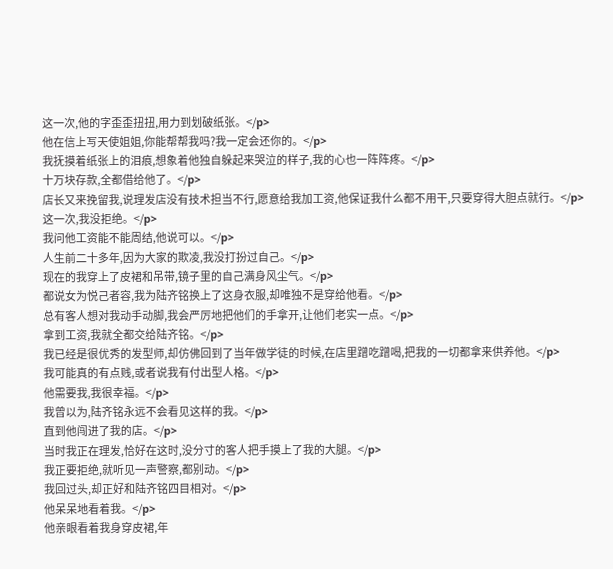这一次,他的字歪歪扭扭,用力到划破纸张。</p>
他在信上写天使姐姐,你能帮帮我吗?我一定会还你的。</p>
我抚摸着纸张上的泪痕,想象着他独自躲起来哭泣的样子,我的心也一阵阵疼。</p>
十万块存款,全都借给他了。</p>
店长又来挽留我,说理发店没有技术担当不行,愿意给我加工资,他保证我什么都不用干,只要穿得大胆点就行。</p>
这一次,我没拒绝。</p>
我问他工资能不能周结,他说可以。</p>
人生前二十多年,因为大家的欺凌,我没打扮过自己。</p>
现在的我穿上了皮裙和吊带,镜子里的自己满身风尘气。</p>
都说女为悦己者容,我为陆齐铭换上了这身衣服,却唯独不是穿给他看。</p>
总有客人想对我动手动脚,我会严厉地把他们的手拿开,让他们老实一点。</p>
拿到工资,我就全都交给陆齐铭。</p>
我已经是很优秀的发型师,却仿佛回到了当年做学徒的时候,在店里蹭吃蹭喝,把我的一切都拿来供养他。</p>
我可能真的有点贱,或者说我有付出型人格。</p>
他需要我,我很幸福。</p>
我曾以为,陆齐铭永远不会看见这样的我。</p>
直到他闯进了我的店。</p>
当时我正在理发,恰好在这时,没分寸的客人把手摸上了我的大腿。</p>
我正要拒绝,就听见一声警察,都别动。</p>
我回过头,却正好和陆齐铭四目相对。</p>
他呆呆地看着我。</p>
他亲眼看着我身穿皮裙,年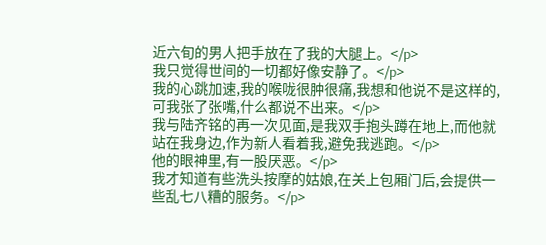近六旬的男人把手放在了我的大腿上。</p>
我只觉得世间的一切都好像安静了。</p>
我的心跳加速,我的喉咙很肿很痛,我想和他说不是这样的,可我张了张嘴,什么都说不出来。</p>
我与陆齐铭的再一次见面,是我双手抱头蹲在地上,而他就站在我身边,作为新人看着我,避免我逃跑。</p>
他的眼神里,有一股厌恶。</p>
我才知道有些洗头按摩的姑娘,在关上包厢门后,会提供一些乱七八糟的服务。</p>